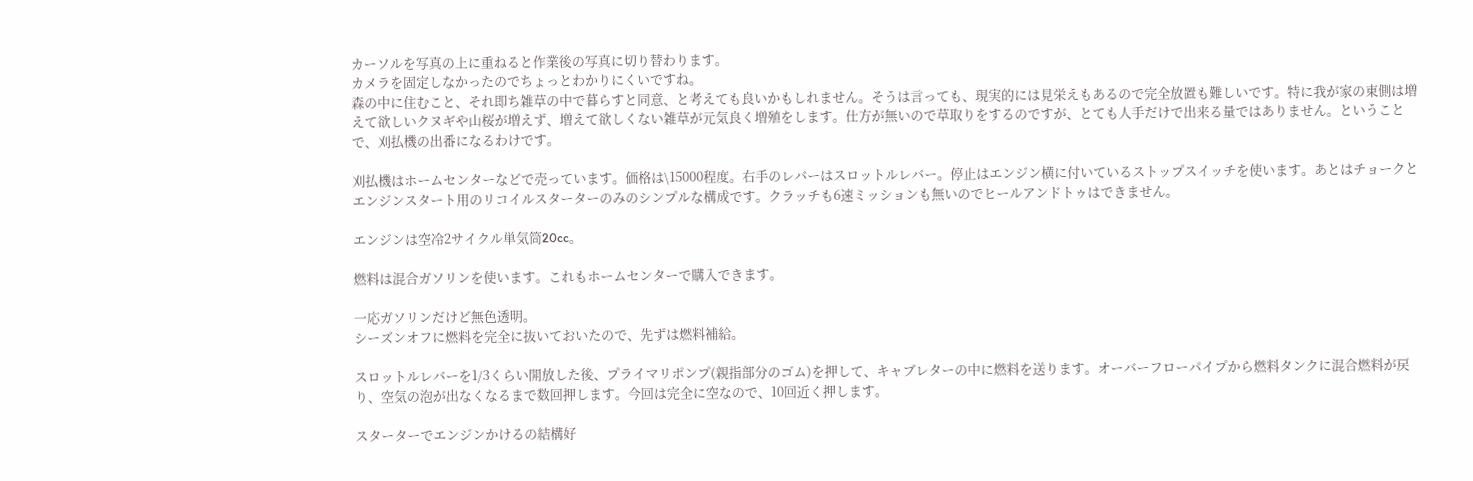カーソルを写真の上に重ねると作業後の写真に切り替わります。
カメラを固定しなかったのでちょっとわかりにくいですね。
森の中に住むこと、それ即ち雑草の中で暮らすと同意、と考えても良いかもしれません。そうは言っても、現実的には見栄えもあるので完全放置も難しいです。特に我が家の東側は増えて欲しいクヌギや山桜が増えず、増えて欲しくない雑草が元気良く増殖をします。仕方が無いので草取りをするのですが、とても人手だけで出来る量ではありません。ということで、刈払機の出番になるわけです。

刈払機はホームセンターなどで売っています。価格は\15000程度。右手のレバーはスロットルレバー。停止はエンジン横に付いているストップスイッチを使います。あとはチョークとエンジンスタート用のリコイルスターターのみのシンプルな構成です。クラッチも6速ミッションも無いのでヒールアンドトゥはできません。

エンジンは空冷2サイクル単気筒20cc。

燃料は混合ガソリンを使います。これもホームセンターで購入できます。

一応ガソリンだけど無色透明。
シーズンオフに燃料を完全に抜いておいたので、先ずは燃料補給。

スロットルレバーを1/3くらい開放した後、プライマリポンプ(親指部分のゴム)を押して、キャブレターの中に燃料を送ります。オーバーフローパイプから燃料タンクに混合燃料が戻り、空気の泡が出なくなるまで数回押します。今回は完全に空なので、10回近く押します。

スターターでエンジンかけるの結構好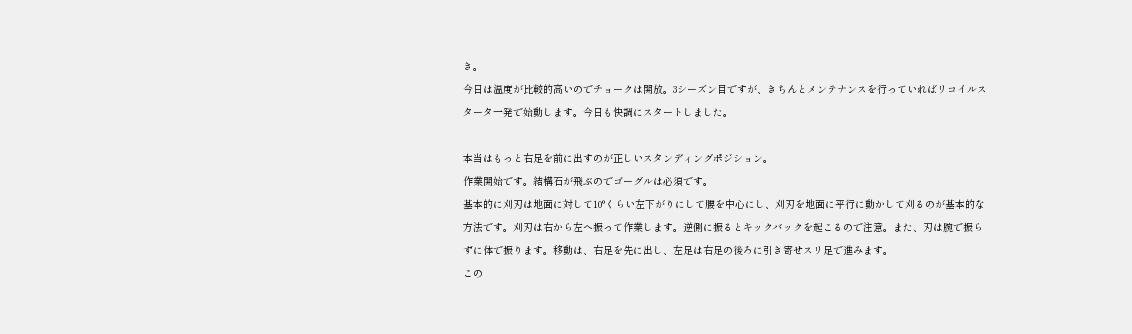き。
今日は温度が比較的高いのでチョークは開放。3シーズン目ですが、きちんとメンテナンスを行っていればリコイルスタータ一発で始動します。今日も快調にスタートしました。

本当はもっと右足を前に出すのが正しいスタンディングポジション。
作業開始です。結構石が飛ぶのでゴーグルは必須です。
基本的に刈刃は地面に対して10°くらい左下がりにして腰を中心にし、刈刃を地面に平行に動かして刈るのが基本的な方法です。刈刃は右から左へ振って作業します。逆側に振るとキックバックを起こるので注意。また、刃は腕で振らずに体で振ります。移動は、右足を先に出し、左足は右足の後ろに引き寄せスリ足で進みます。
この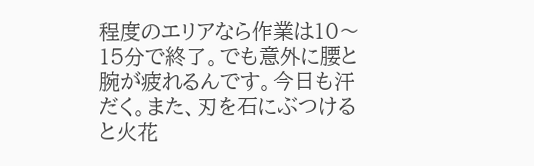程度のエリアなら作業は10〜15分で終了。でも意外に腰と腕が疲れるんです。今日も汗だく。また、刃を石にぶつけると火花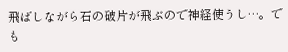飛ばしながら石の破片が飛ぶので神経使うし…。でも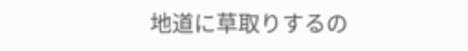地道に草取りするの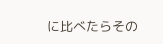に比べたらその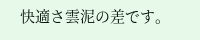快適さ雲泥の差です。